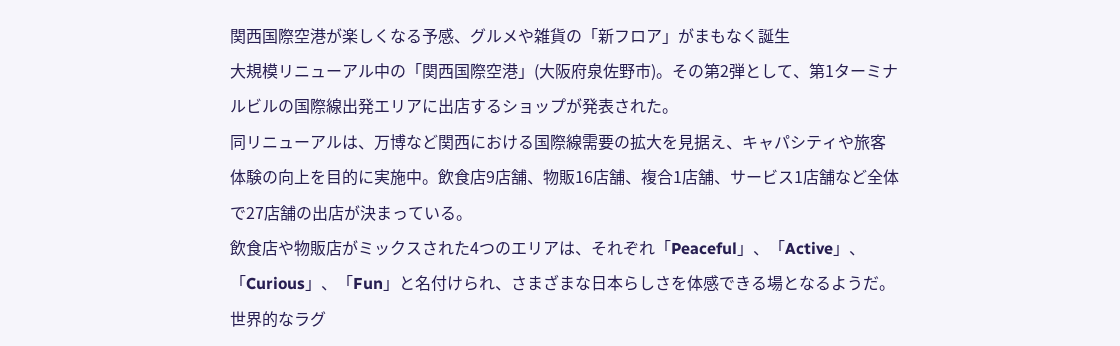関西国際空港が楽しくなる予感、グルメや雑貨の「新フロア」がまもなく誕生
大規模リニューアル中の「関西国際空港」(大阪府泉佐野市)。その第2弾として、第1ターミナルビルの国際線出発エリアに出店するショップが発表された。
同リニューアルは、万博など関西における国際線需要の拡大を見据え、キャパシティや旅客体験の向上を目的に実施中。飲食店9店舗、物販16店舗、複合1店舗、サービス1店舗など全体で27店舗の出店が決まっている。
飲食店や物販店がミックスされた4つのエリアは、それぞれ「Peaceful」、「Active」、「Curious」、「Fun」と名付けられ、さまざまな日本らしさを体感できる場となるようだ。
世界的なラグ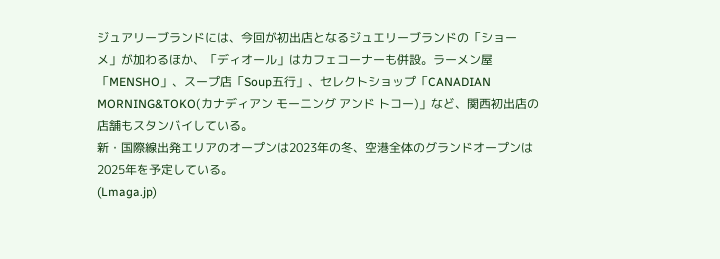ジュアリーブランドには、今回が初出店となるジュエリーブランドの「ショーメ」が加わるほか、「ディオール」はカフェコーナーも併設。ラーメン屋「MENSHO」、スープ店「Soup五行」、セレクトショップ「CANADIAN MORNING&TOKO(カナディアン モーニング アンド トコー)」など、関西初出店の店舗もスタンバイしている。
新・国際線出発エリアのオープンは2023年の冬、空港全体のグランドオープンは2025年を予定している。
(Lmaga.jp)